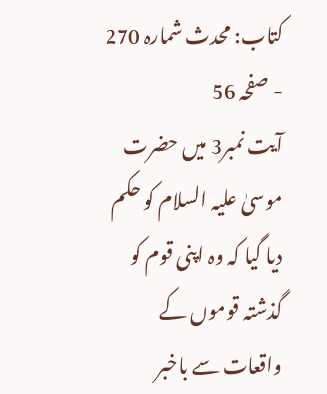کتاب: محدث شمارہ 270 - صفحہ 56
آیت نمبر3 میں حضرت موسیٰ علیہ السلام کو حکم دیا گیا کہ وہ اپنی قوم کو گذشتہ قوموں کے واقعات سے باخبر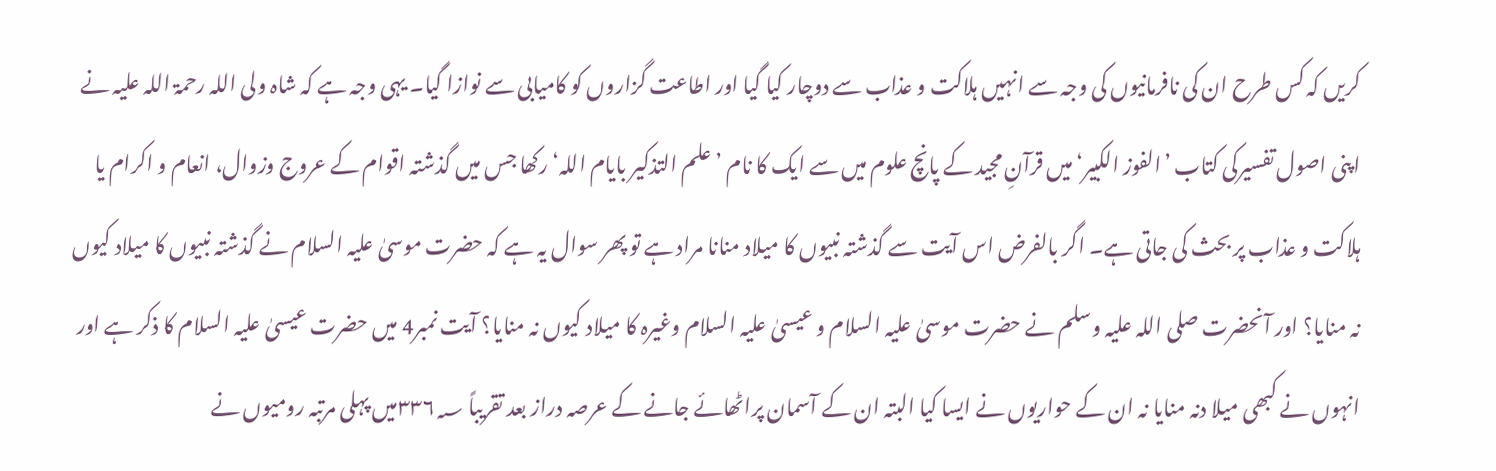کریں کہ کس طرح ان کی نافرمانیوں کی وجہ سے انہیں ہلاکت و عذاب سے دوچار کیا گیا اور اطاعت گزاروں کو کامیابی سے نوازا گیا۔ یہی وجہ ہے کہ شاہ ولی اللہ رحمۃ اللہ علیہ نے اپنی اصول تفسیرکی کتاب ’الفوز الکبیر‘ میں قرآنِ مجید کے پانچ علوم میں سے ایک کا نام ’علم التذکیر بایام اللہ‘ رکھا جس میں گذشتہ اقوام کے عروج وزوال، انعام و اکرام یا ہلاکت و عذاب پر بحث کی جاتی ہے۔ اگر بالفرض اس آیت سے گذشتہ نبیوں کا میلاد منانا مراد ہے تو پھر سوال یہ ہے کہ حضرت موسیٰ علیہ السلام نے گذشتہ نبیوں کا میلاد کیوں نہ منایا؟ اور آنحضرت صلی اللہ علیہ وسلم نے حضرت موسیٰ علیہ السلام و عیسیٰ علیہ السلام وغیرہ کا میلاد کیوں نہ منایا؟ آیت نمبر4 میں حضرت عیسیٰ علیہ السلام کا ذکر ہے اور انہوں نے کبھی میلا دنہ منایا نہ ان کے حواریوں نے ایسا کیا البتہ ان کے آسمان پراٹھائے جانے کے عرصہ دراز بعد تقریباً ۳۳۶؁میں پہلی مرتبہ رومیوں نے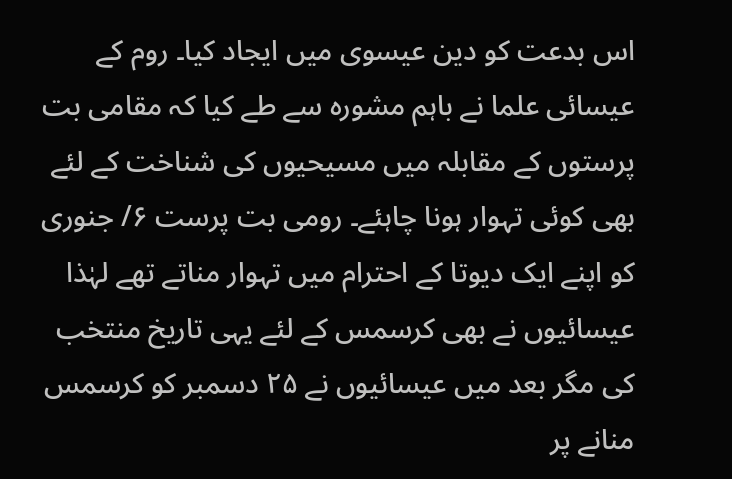اس بدعت کو دین عیسوی میں ایجاد کیا۔ روم کے عیسائی علما نے باہم مشورہ سے طے کیا کہ مقامی بت پرستوں کے مقابلہ میں مسیحیوں کی شناخت کے لئے بھی کوئی تہوار ہونا چاہئے۔ رومی بت پرست ۶/ جنوری کو اپنے ایک دیوتا کے احترام میں تہوار مناتے تھے لہٰذا عیسائیوں نے بھی کرسمس کے لئے یہی تاریخ منتخب کی مگر بعد میں عیسائیوں نے ۲۵ دسمبر کو کرسمس منانے پر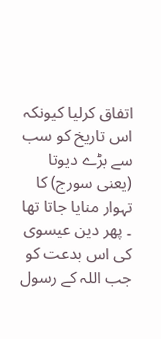اتفاق کرلیا کیونکہ اس تاریخ کو سب سے بڑے دیوتا (یعنی سورج) کا تہوار منایا جاتا تھا ۔ پھر دین عیسوی کی اس بدعت کو جب اللہ کے رسول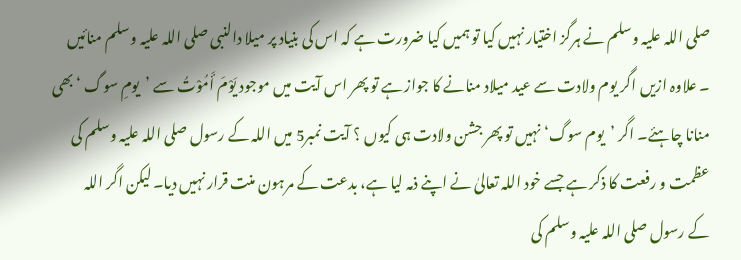صلی اللہ علیہ وسلم نے ہرگز اختیار نہیں کیا تو ہمیں کیا ضرورت ہے کہ اس کی بنیاد پر میلا دالنبی صلی اللہ علیہ وسلم منائیں ۔ علاوہ ازیں اگر یوم ولادت سے عید میلاد منانے کا جواز ہے تو پھر اس آیت میں موجود یَوْمَ أَمُوْتُ سے ’یومِ سوگ ‘ بھی منانا چاہئے۔ اگر ’یوم سوگ‘ نہیں تو پھر جشن ولادت ہی کیوں ؟ آیت نمبر5 میں اللہ کے رسول صلی اللہ علیہ وسلم کی عظمت و رفعت کا ذکر ہے جسے خود اللہ تعالیٰ نے اپنے ذمہ لیا ہے، بدعت کے مرہون منت قرار نہیں دیا۔ لیکن اگر اللہ کے رسول صلی اللہ علیہ وسلم کی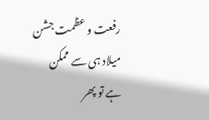رفعت و عظمت جشن میلاد ہی سے ممکن ہے تو پھر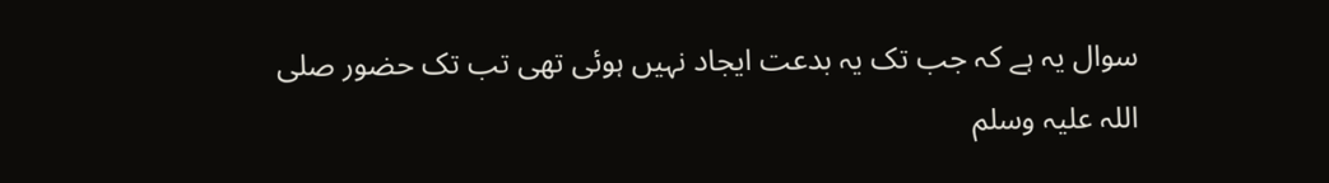سوال یہ ہے کہ جب تک یہ بدعت ایجاد نہیں ہوئی تھی تب تک حضور صلی اللہ علیہ وسلم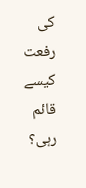کی رفعت کیسے قائم رہی؟